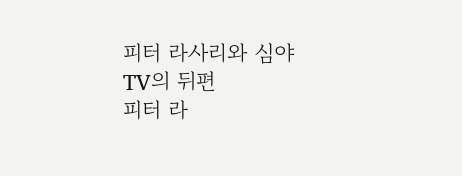피터 라사리와 심야 TV의 뒤편
피터 라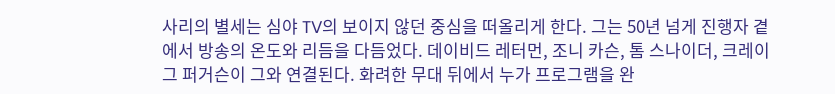사리의 별세는 심야 TV의 보이지 않던 중심을 떠올리게 한다. 그는 50년 넘게 진행자 곁에서 방송의 온도와 리듬을 다듬었다. 데이비드 레터먼, 조니 카슨, 톰 스나이더, 크레이그 퍼거슨이 그와 연결된다. 화려한 무대 뒤에서 누가 프로그램을 완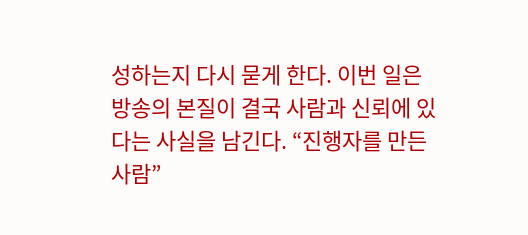성하는지 다시 묻게 한다. 이번 일은 방송의 본질이 결국 사람과 신뢰에 있다는 사실을 남긴다. “진행자를 만든 사람”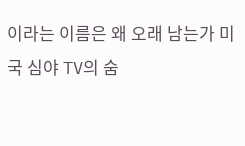이라는 이름은 왜 오래 남는가 미국 심야 TV의 숨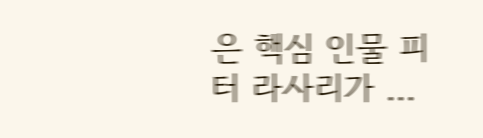은 핵심 인물 피터 라사리가 …